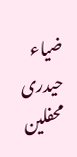ضیاء حیدری
محفلین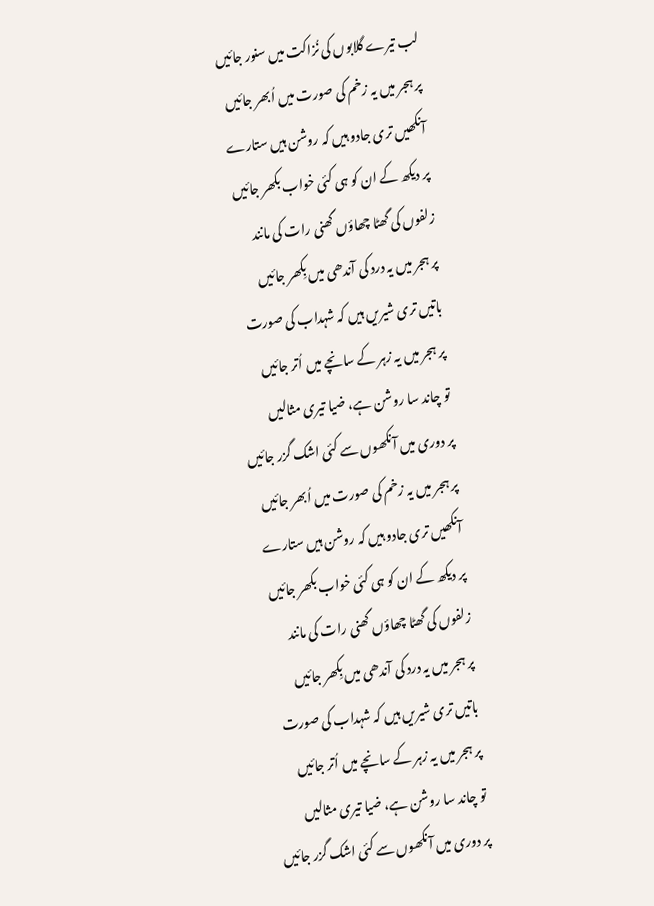لب تیرے گلابوں کی نُزاکت میں سنور جائیں
پر ہجر میں یہ زخم کی صورت میں اُبھر جائیں
آنکھیں تری جادو ہیں کہ روشن ہیں ستارے
پر دیکھ کے ان کو ہی کئی خواب بکھر جائیں
زلفوں کی گھٹا چھاؤں گھنی رات کی مانند
پر ہجر میں یہ درد کی آندھی میں بِکھر جائیں
باتیں تری شیریں ہیں کہ شہداب کی صورت
پر ہجر میں یہ زہر کے سانچے میں اُتر جائیں
تو چاند سا روشن ہے، ضیا تیری مثالیں
پر دوری میں آنکھوں سے کئی اشک گزر جائیں
پر ہجر میں یہ زخم کی صورت میں اُبھر جائیں
آنکھیں تری جادو ہیں کہ روشن ہیں ستارے
پر دیکھ کے ان کو ہی کئی خواب بکھر جائیں
زلفوں کی گھٹا چھاؤں گھنی رات کی مانند
پر ہجر میں یہ درد کی آندھی میں بِکھر جائیں
باتیں تری شیریں ہیں کہ شہداب کی صورت
پر ہجر میں یہ زہر کے سانچے میں اُتر جائیں
تو چاند سا روشن ہے، ضیا تیری مثالیں
پر دوری میں آنکھوں سے کئی اشک گزر جائیں